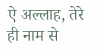ऐ अल्लाह, तेरे ही नाम से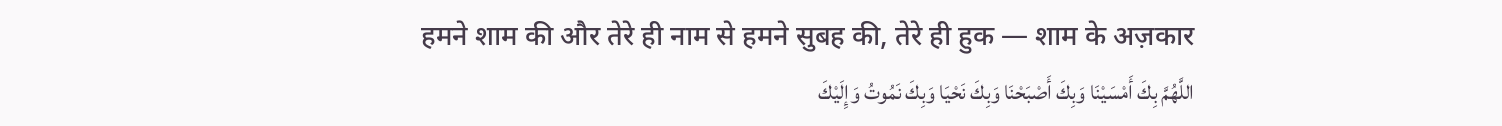हमने शाम की और तेरे ही नाम से हमने सुबह की, तेरे ही हुक — शाम के अज़कार
اللَّهُمَّ بِكَ أَمْسَيْنَا وَبِكَ أَصْبَحْنَا وَبِكَ نَحْيَا وَبِكَ نَمُوتُ وَإِلَيْكَ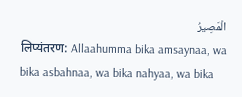الْمَصِيرُ
लिप्यंतरण: Allaahumma bika amsaynaa, wa bika asbahnaa, wa bika nahyaa, wa bika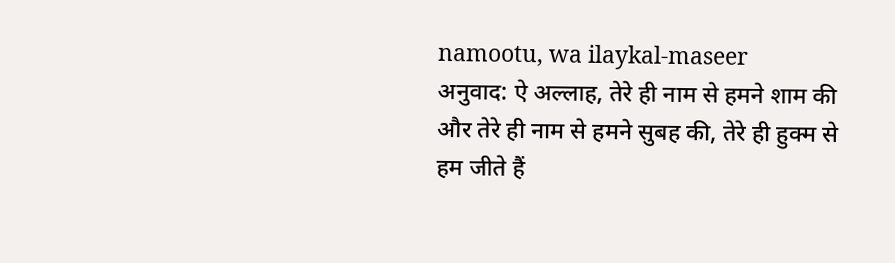namootu, wa ilaykal-maseer
अनुवाद: ऐ अल्लाह, तेरे ही नाम से हमने शाम की और तेरे ही नाम से हमने सुबह की, तेरे ही हुक्म से हम जीते हैं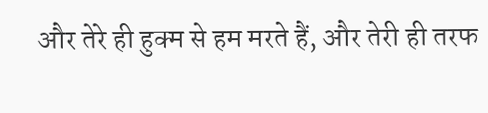और तेरे ही हुक्म से हम मरते हैं, और तेरी ही तरफ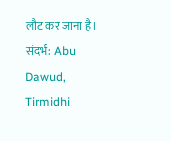लौट कर जाना है।
संदर्भ: Abu Dawud, Tirmidhi